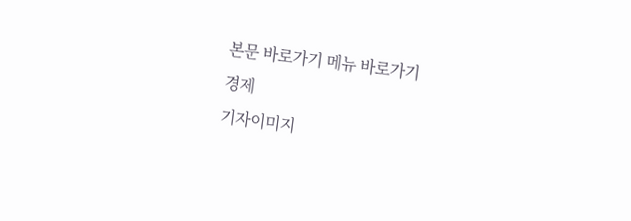본문 바로가기 메뉴 바로가기
경제
기자이미지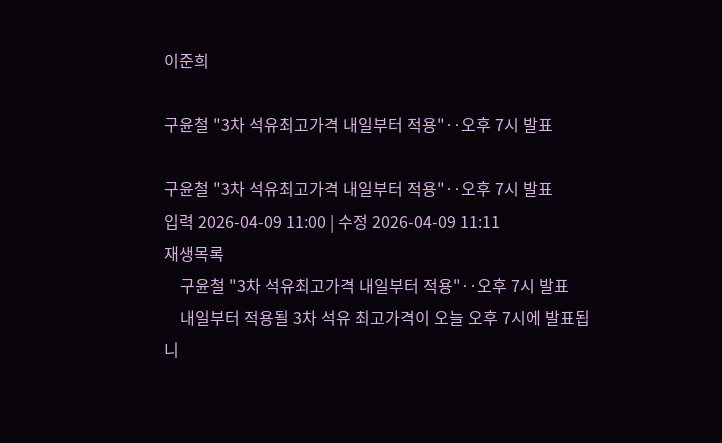이준희

구윤철 "3차 석유최고가격 내일부터 적용"‥오후 7시 발표

구윤철 "3차 석유최고가격 내일부터 적용"‥오후 7시 발표
입력 2026-04-09 11:00 | 수정 2026-04-09 11:11
재생목록
    구윤철 "3차 석유최고가격 내일부터 적용"‥오후 7시 발표
    내일부터 적용될 3차 석유 최고가격이 오늘 오후 7시에 발표됩니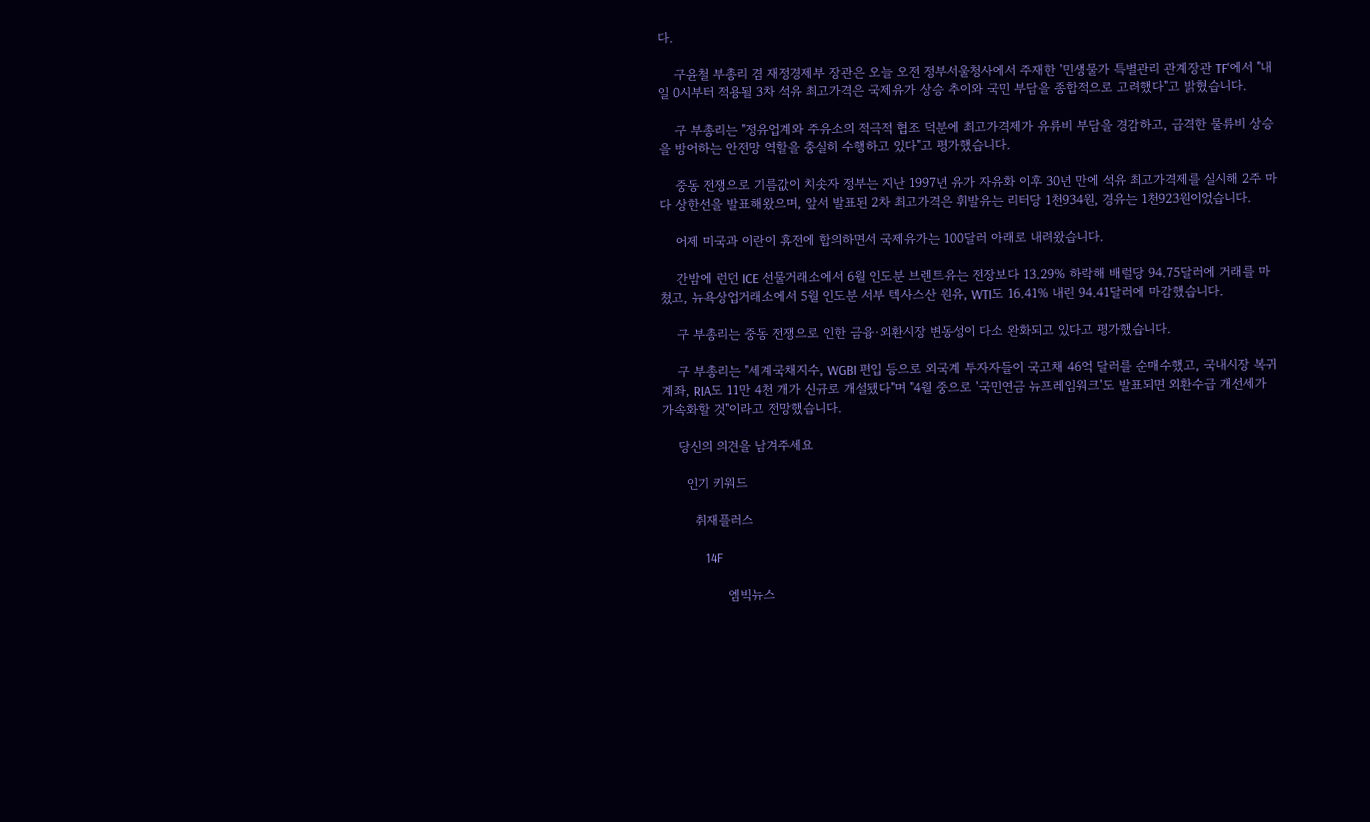다.

    구윤철 부총리 겸 재정경제부 장관은 오늘 오전 정부서울청사에서 주재한 '민생물가 특별관리 관계장관 TF'에서 "내일 0시부터 적용될 3차 석유 최고가격은 국제유가 상승 추이와 국민 부담을 종합적으로 고려했다"고 밝혔습니다.

    구 부총리는 "정유업계와 주유소의 적극적 협조 덕분에 최고가격제가 유류비 부담을 경감하고, 급격한 물류비 상승을 방어하는 안전망 역할을 충실히 수행하고 있다"고 평가했습니다.

    중동 전쟁으로 기름값이 치솟자 정부는 지난 1997년 유가 자유화 이후 30년 만에 석유 최고가격제를 실시해 2주 마다 상한선을 발표해왔으며, 앞서 발표된 2차 최고가격은 휘발유는 리터당 1천934원, 경유는 1천923원이었습니다.

    어제 미국과 이란이 휴전에 합의하면서 국제유가는 100달러 아래로 내려왔습니다.

    간밤에 런던 ICE 선물거래소에서 6월 인도분 브렌트유는 전장보다 13.29% 하락해 배럴당 94.75달러에 거래를 마쳤고, 뉴욕상업거래소에서 5월 인도분 서부 텍사스산 원유, WTI도 16.41% 내린 94.41달러에 마감했습니다.

    구 부총리는 중동 전쟁으로 인한 금융·외환시장 변동성이 다소 완화되고 있다고 평가했습니다.

    구 부총리는 "세계국채지수, WGBI 편입 등으로 외국계 투자자들이 국고채 46억 달러를 순매수했고, 국내시장 복귀계좌, RIA도 11만 4천 개가 신규로 개설됐다"며 "4월 중으로 '국민연금 뉴프레임워크'도 발표되면 외환수급 개선세가 가속화할 것"이라고 전망했습니다.

    당신의 의견을 남겨주세요

      인기 키워드

        취재플러스

              14F

                엠빅뉴스